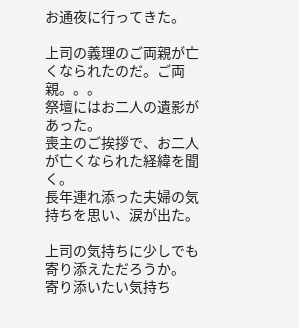お通夜に行ってきた。

上司の義理のご両親が亡くなられたのだ。ご両親。。。
祭壇にはお二人の遺影があった。
喪主のご挨拶で、お二人が亡くなられた経緯を聞く。
長年連れ添った夫婦の気持ちを思い、涙が出た。

上司の気持ちに少しでも寄り添えただろうか。
寄り添いたい気持ち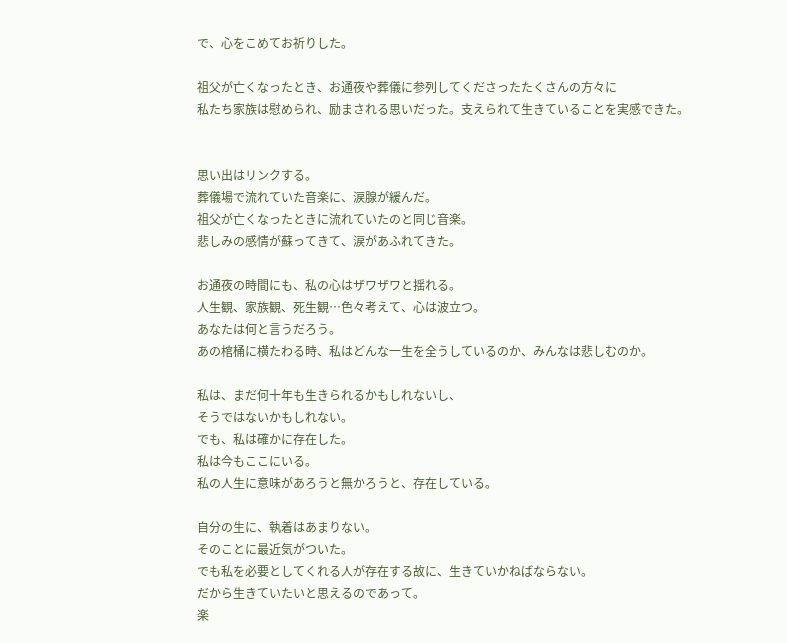で、心をこめてお祈りした。

祖父が亡くなったとき、お通夜や葬儀に参列してくださったたくさんの方々に
私たち家族は慰められ、励まされる思いだった。支えられて生きていることを実感できた。


思い出はリンクする。
葬儀場で流れていた音楽に、涙腺が緩んだ。
祖父が亡くなったときに流れていたのと同じ音楽。
悲しみの感情が蘇ってきて、涙があふれてきた。

お通夜の時間にも、私の心はザワザワと揺れる。
人生観、家族観、死生観…色々考えて、心は波立つ。
あなたは何と言うだろう。
あの棺桶に横たわる時、私はどんな一生を全うしているのか、みんなは悲しむのか。

私は、まだ何十年も生きられるかもしれないし、
そうではないかもしれない。
でも、私は確かに存在した。
私は今もここにいる。
私の人生に意味があろうと無かろうと、存在している。

自分の生に、執着はあまりない。
そのことに最近気がついた。
でも私を必要としてくれる人が存在する故に、生きていかねばならない。
だから生きていたいと思えるのであって。
楽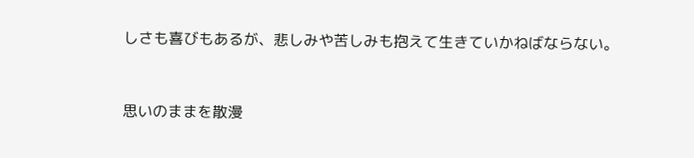しさも喜びもあるが、悲しみや苦しみも抱えて生きていかねばならない。


思いのままを散漫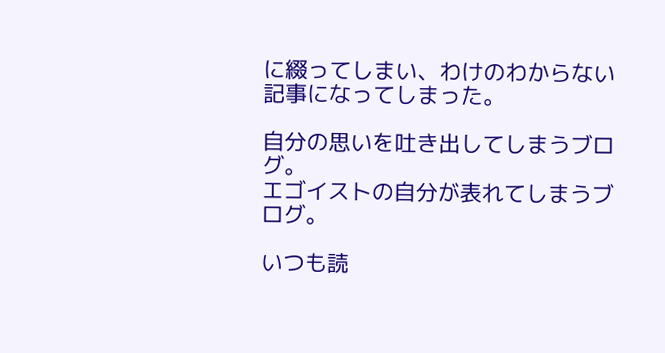に綴ってしまい、わけのわからない記事になってしまった。

自分の思いを吐き出してしまうブログ。
エゴイストの自分が表れてしまうブログ。

いつも読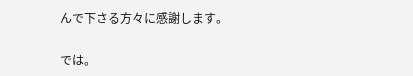んで下さる方々に感謝します。

では。